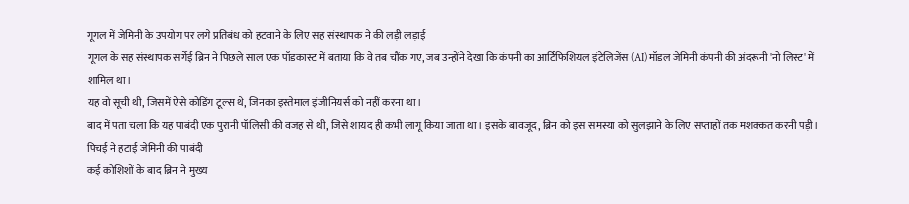गूगल में जेमिनी के उपयोग पर लगे प्रतिबंध को हटवाने के लिए सह संस्थापक ने की लड़ी लड़ाई
गूगल के सह संस्थापक सर्गेई ब्रिन ने पिछले साल एक पॉडकास्ट में बताया कि वे तब चौंक गए, जब उन्होंने देखा कि कंपनी का आर्टिफिशियल इंटेलिजेंस (AI) मॉडल जेमिनी कंपनी की अंदरूनी 'नो लिस्ट' में शामिल था।
यह वो सूची थी, जिसमें ऐसे कोडिंग टूल्स थे, जिनका इस्तेमाल इंजीनियर्स को नहीं करना था।
बाद में पता चला कि यह पाबंदी एक पुरानी पॉलिसी की वजह से थी, जिसे शायद ही कभी लागू किया जाता था। इसके बावजूद, ब्रिन को इस समस्या को सुलझाने के लिए सप्ताहों तक मशक्कत करनी पड़ी।
पिचई ने हटाई जेमिनी की पाबंदी
कई कोशिशों के बाद ब्रिन ने मुख्य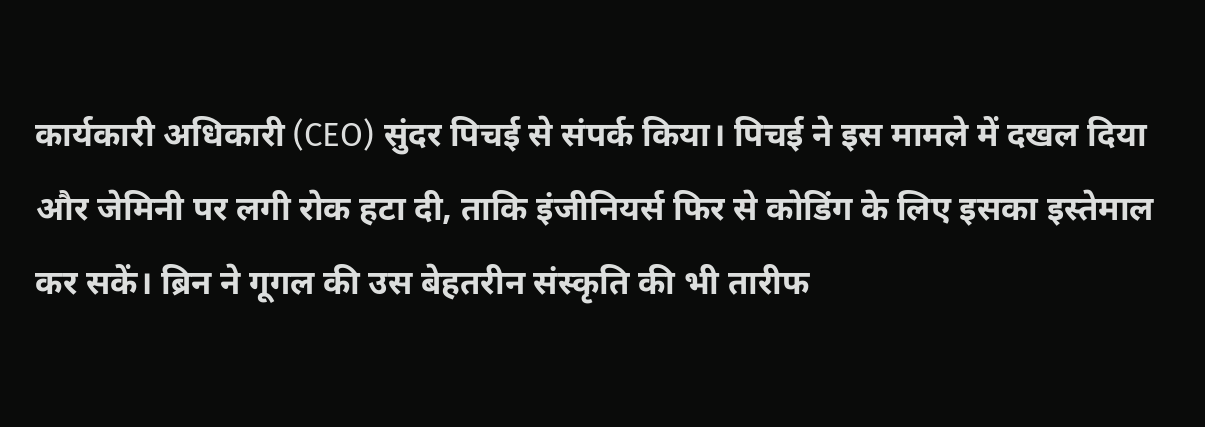कार्यकारी अधिकारी (CEO) सुंदर पिचई से संपर्क किया। पिचई ने इस मामले में दखल दिया और जेमिनी पर लगी रोक हटा दी, ताकि इंजीनियर्स फिर से कोडिंग के लिए इसका इस्तेमाल कर सकें। ब्रिन ने गूगल की उस बेहतरीन संस्कृति की भी तारीफ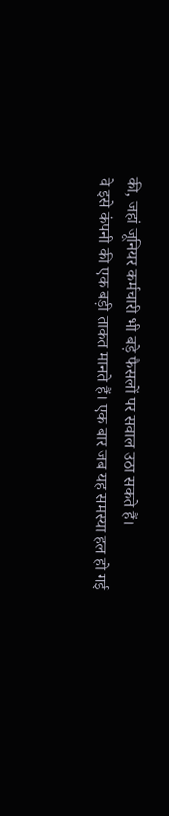की, जहां जूनियर कर्मचारी भी बड़े फैसलों पर सवाल उठा सकते हैं।
वे इसे कंपनी की एक बड़ी ताकत मानते हैं। एक बार जब यह समस्या हल हो गई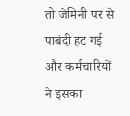तो जेमिनी पर से पाबंदी हट गई और कर्मचारियों ने इसका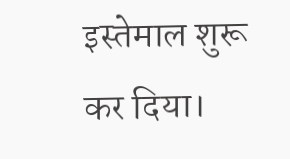इस्तेमाल शुरू कर दिया।